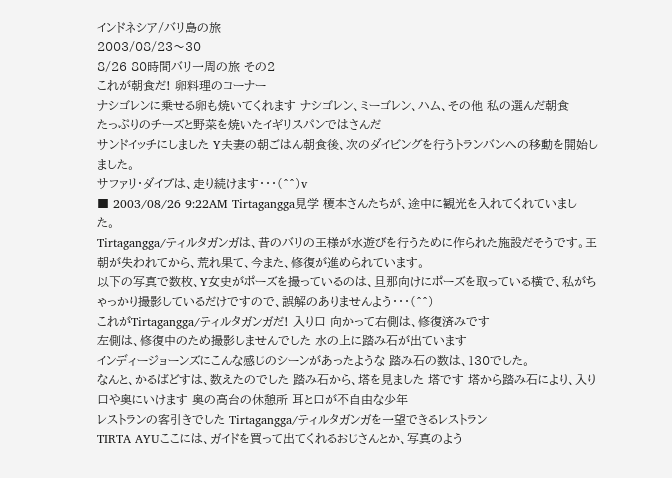インドネシア/バリ島の旅
2003/08/23〜30
8/26 80時間バリ一周の旅 その2
これが朝食だ! 卵料理のコーナー
ナシゴレンに乗せる卵も焼いてくれます ナシゴレン、ミーゴレン、ハム、その他 私の選んだ朝食
たっぷりのチーズと野菜を焼いたイギリスパンではさんだ
サンドイッチにしました Y夫妻の朝ごはん朝食後、次のダイビングを行うトランバンへの移動を開始しました。
サファリ・ダイブは、走り続けます・・・(^^)v
■ 2003/08/26 9:22AM Tirtagangga見学 榎本さんたちが、途中に観光を入れてくれていました。
Tirtagangga/ティルタガンガは、昔のバリの王様が水遊びを行うために作られた施設だそうです。王朝が失われてから、荒れ果て、今また、修復が進められています。
以下の写真で数枚、Y女史がポーズを撮っているのは、旦那向けにポーズを取っている横で、私がちゃっかり撮影しているだけですので、誤解のありませんよう・・・(^^)
これがTirtagangga/ティルタガンガだ! 入り口 向かって右側は、修復済みです
左側は、修復中のため撮影しませんでした 水の上に踏み石が出ています
インディージョーンズにこんな感じのシーンがあったような 踏み石の数は、130でした。
なんと、かるばどすは、数えたのでした 踏み石から、塔を見ました 塔です 塔から踏み石により、入り口や奥にいけます 奥の高台の休憩所 耳と口が不自由な少年
レストランの客引きでした Tirtagangga/ティルタガンガを一望できるレストラン
TIRTA AYUここには、ガイドを買って出てくれるおじさんとか、写真のよう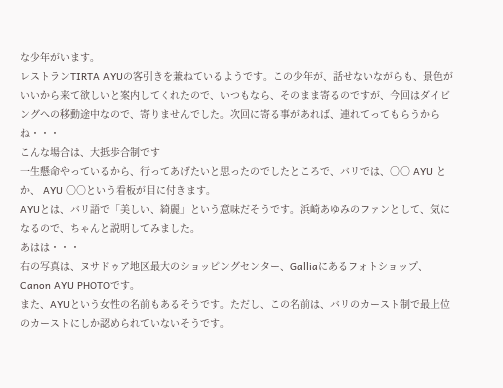な少年がいます。
レストランTIRTA AYUの客引きを兼ねているようです。この少年が、話せないながらも、景色がいいから来て欲しいと案内してくれたので、いつもなら、そのまま寄るのですが、今回はダイビングへの移動途中なので、寄りませんでした。次回に寄る事があれば、連れてってもらうからね・・・
こんな場合は、大抵歩合制です
一生懸命やっているから、行ってあげたいと思ったのでしたところで、バリでは、○○ AYU とか、 AYU ○○という看板が目に付きます。
AYUとは、バリ語で「美しい、綺麗」という意味だそうです。浜崎あゆみのファンとして、気になるので、ちゃんと説明してみました。
あはは・・・
右の写真は、ヌサドゥア地区最大のショッピングセンター、Galliaにあるフォトショップ、Canon AYU PHOTOです。
また、AYUという女性の名前もあるそうです。ただし、この名前は、バリのカースト制で最上位のカーストにしか認められていないそうです。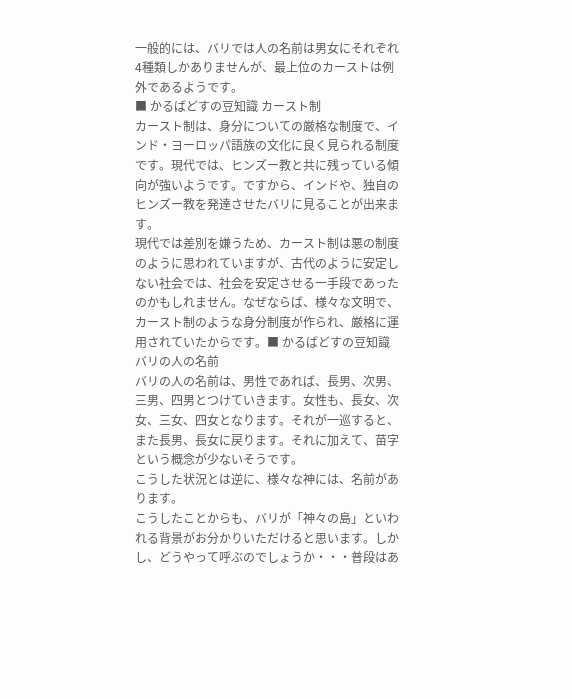一般的には、バリでは人の名前は男女にそれぞれ4種類しかありませんが、最上位のカーストは例外であるようです。
■ かるばどすの豆知識 カースト制
カースト制は、身分についての厳格な制度で、インド・ヨーロッパ語族の文化に良く見られる制度です。現代では、ヒンズー教と共に残っている傾向が強いようです。ですから、インドや、独自のヒンズー教を発達させたバリに見ることが出来ます。
現代では差別を嫌うため、カースト制は悪の制度のように思われていますが、古代のように安定しない社会では、社会を安定させる一手段であったのかもしれません。なぜならば、様々な文明で、カースト制のような身分制度が作られ、厳格に運用されていたからです。■ かるばどすの豆知識 バリの人の名前
バリの人の名前は、男性であれば、長男、次男、三男、四男とつけていきます。女性も、長女、次女、三女、四女となります。それが一巡すると、また長男、長女に戻ります。それに加えて、苗字という概念が少ないそうです。
こうした状況とは逆に、様々な神には、名前があります。
こうしたことからも、バリが「神々の島」といわれる背景がお分かりいただけると思います。しかし、どうやって呼ぶのでしょうか・・・普段はあ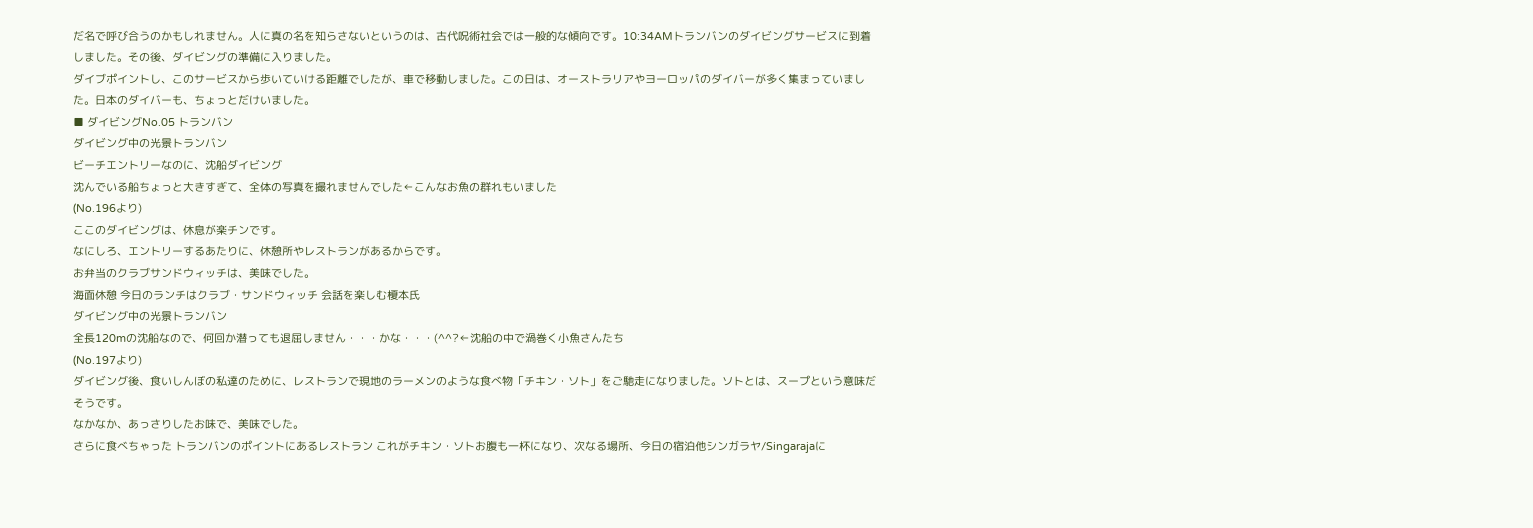だ名で呼び合うのかもしれません。人に真の名を知らさないというのは、古代呪術社会では一般的な傾向です。10:34AMトランバンのダイビングサービスに到着しました。その後、ダイビングの準備に入りました。
ダイブポイントし、このサービスから歩いていける距離でしたが、車で移動しました。この日は、オーストラリアやヨーロッパのダイバーが多く集まっていました。日本のダイバーも、ちょっとだけいました。
■ ダイビングNo.05 トランバン
ダイビング中の光景トランバン
ビーチエントリーなのに、沈船ダイビング
沈んでいる船ちょっと大きすぎて、全体の写真を撮れませんでした←こんなお魚の群れもいました
(No.196より)
ここのダイビングは、休息が楽チンです。
なにしろ、エントリーするあたりに、休憩所やレストランがあるからです。
お弁当のクラブサンドウィッチは、美味でした。
海面休憩 今日のランチはクラブ・サンドウィッチ 会話を楽しむ榎本氏
ダイビング中の光景トランバン
全長120mの沈船なので、何回か潜っても退屈しません・・・かな・・・(^^?←沈船の中で渦巻く小魚さんたち
(No.197より)
ダイビング後、食いしんぼの私達のために、レストランで現地のラーメンのような食べ物「チキン・ソト」をご馳走になりました。ソトとは、スープという意味だそうです。
なかなか、あっさりしたお味で、美味でした。
さらに食べちゃった トランバンのポイントにあるレストラン これがチキン・ソトお腹も一杯になり、次なる場所、今日の宿泊他シンガラヤ/Singarajaに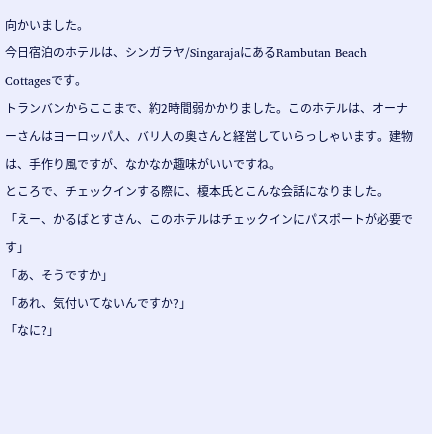向かいました。
今日宿泊のホテルは、シンガラヤ/SingarajaにあるRambutan Beach Cottagesです。
トランバンからここまで、約2時間弱かかりました。このホテルは、オーナーさんはヨーロッパ人、バリ人の奥さんと経営していらっしゃいます。建物は、手作り風ですが、なかなか趣味がいいですね。
ところで、チェックインする際に、榎本氏とこんな会話になりました。
「えー、かるばとすさん、このホテルはチェックインにパスポートが必要です」
「あ、そうですか」
「あれ、気付いてないんですか?」
「なに?」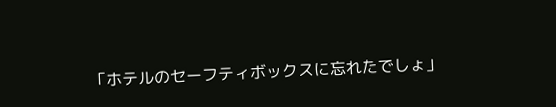「ホテルのセーフティボックスに忘れたでしょ」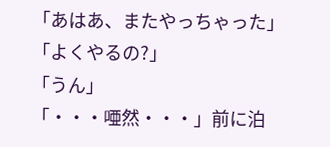「あはあ、またやっちゃった」
「よくやるの?」
「うん」
「・・・唖然・・・」前に泊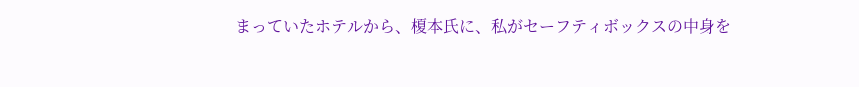まっていたホテルから、榎本氏に、私がセーフティボックスの中身を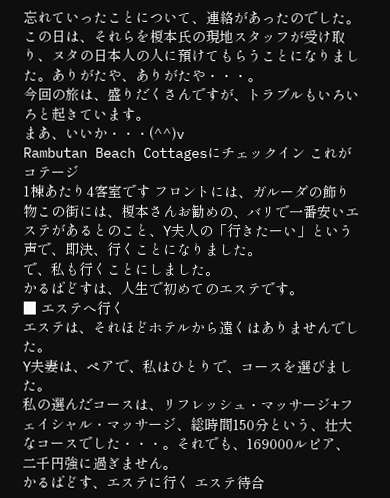忘れていったことについて、連絡があったのでした。
この日は、それらを榎本氏の現地スタッフが受け取り、ヌタの日本人の人に預けてもらうことになりました。ありがたや、ありがたや・・・。
今回の旅は、盛りだくさんですが、トラブルもいろいろと起きています。
まあ、いいか・・・(^^)v
Rambutan Beach Cottagesにチェックイン これがコテージ
1棟あたり4客室です フロントには、ガルーダの飾り物この街には、榎本さんお勧めの、バリで一番安いエステがあるとのこと、Y夫人の「行きたーい」という声で、即決、行くことになりました。
で、私も行くことにしました。
かるばどすは、人生で初めてのエステです。
■ エステへ行く
エステは、それほどホテルから遠くはありませんでした。
Y夫妻は、ペアで、私はひとりで、コースを選びました。
私の選んだコースは、リフレッシュ・マッサージ+フェイシャル・マッサージ、総時間150分という、壮大なコースでした・・・。それでも、169000ルピア、二千円強に過ぎません。
かるばどす、エステに行く エステ待合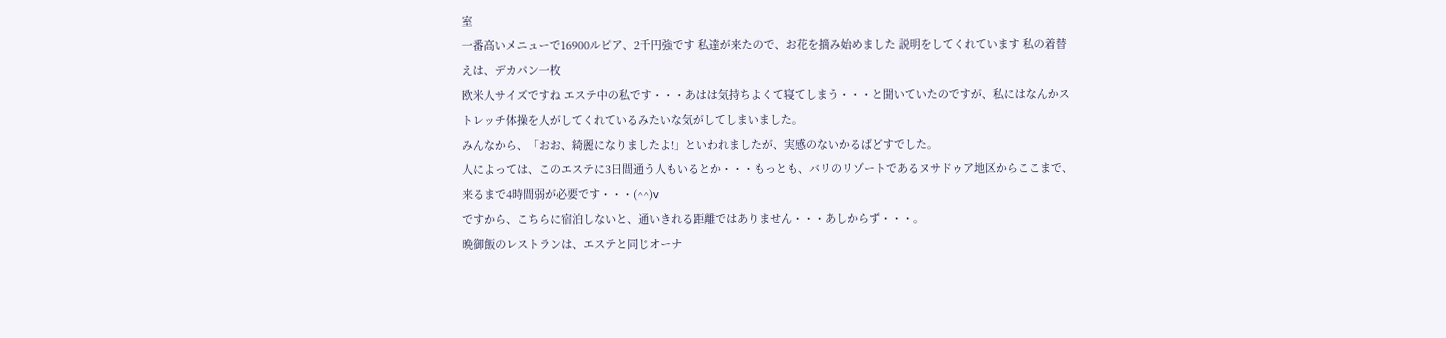室
一番高いメニューで16900ルピア、2千円強です 私達が来たので、お花を摘み始めました 説明をしてくれています 私の着替えは、デカパン一枚
欧米人サイズですね エステ中の私です・・・あはは気持ちよくて寝てしまう・・・と聞いていたのですが、私にはなんかストレッチ体操を人がしてくれているみたいな気がしてしまいました。
みんなから、「おお、綺麗になりましたよ!」といわれましたが、実感のないかるばどすでした。
人によっては、このエステに3日間通う人もいるとか・・・もっとも、バリのリゾートであるヌサドゥア地区からここまで、来るまで4時間弱が必要です・・・(^^)v
ですから、こちらに宿泊しないと、通いきれる距離ではありません・・・あしからず・・・。
晩御飯のレストランは、エステと同じオーナ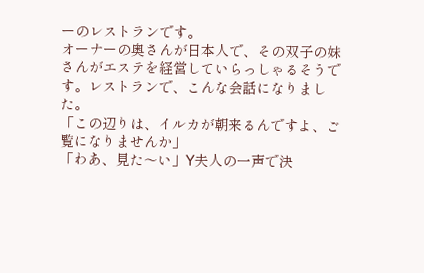ーのレストランです。
オーナーの奥さんが日本人で、その双子の妹さんがエステを経営していらっしゃるそうです。レストランで、こんな会話になりました。
「この辺りは、イルカが朝来るんですよ、ご覧になりませんか」
「わあ、見た〜い」Y夫人の一声で決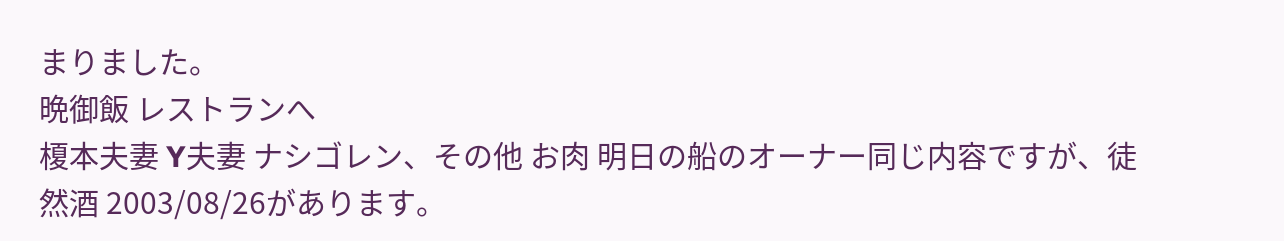まりました。
晩御飯 レストランへ
榎本夫妻 Y夫妻 ナシゴレン、その他 お肉 明日の船のオーナー同じ内容ですが、徒然酒 2003/08/26があります。